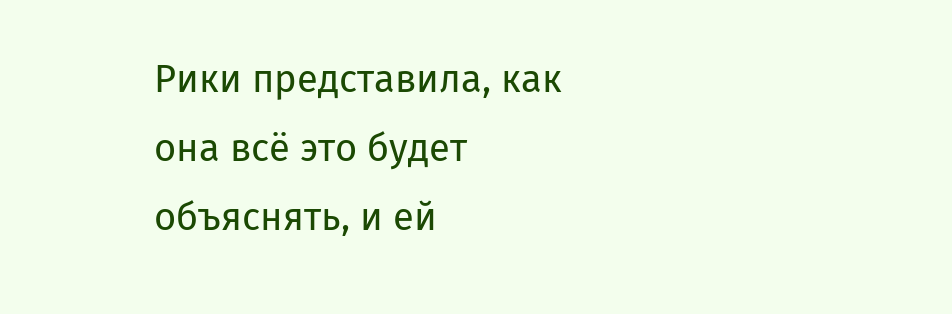Рики представила, как она всё это будет объяснять, и ей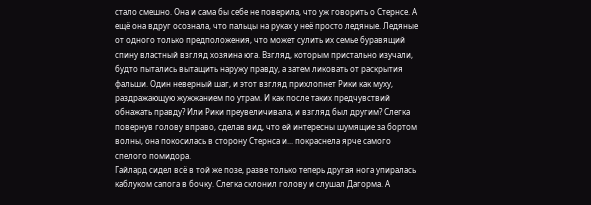стало смешно. Она и сама бы себе не поверила, что уж говорить о Стернсе. А ещё она вдруг осознала, что пальцы на руках у неё просто ледяные. Ледяные от одного только предположения, что может сулить их семье буравящий спину властный взгляд хозяина юга. Взгляд, которым пристально изучали, будто пытались вытащить наружу правду, а затем ликовать от раскрытия фальши. Один неверный шаг, и этот взгляд прихлопнет Рики как муху, раздражающую жужжанием по утрам. И как после таких предчувствий обнажать правду? Или Рики преувеличивала, и взгляд был другим? Слегка повернув голову вправо, сделав вид, что ей интересны шумящие за бортом волны, она покосилась в сторону Стернса и... покраснела ярче самого спелого помидора.
Гайлард сидел всё в той же позе, разве только теперь другая нога упиралась каблуком сапога в бочку. Слегка склонил голову и слушал Дагорма. А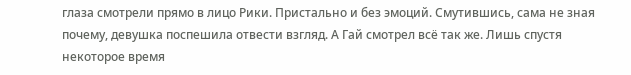глаза смотрели прямо в лицо Рики. Пристально и без эмоций. Смутившись, сама не зная почему, девушка поспешила отвести взгляд. А Гай смотрел всё так же. Лишь спустя некоторое время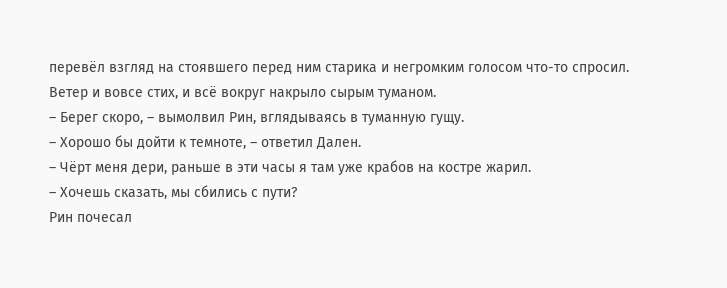перевёл взгляд на стоявшего перед ним старика и негромким голосом что-то спросил.
Ветер и вовсе стих, и всё вокруг накрыло сырым туманом.
– Берег скоро, – вымолвил Рин, вглядываясь в туманную гущу.
– Хорошо бы дойти к темноте, – ответил Дален.
– Чёрт меня дери, раньше в эти часы я там уже крабов на костре жарил.
– Хочешь сказать, мы сбились с пути?
Рин почесал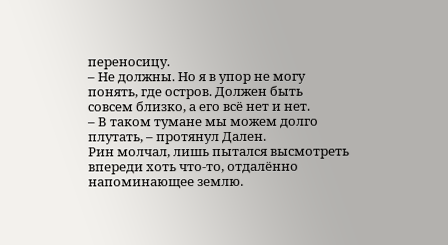переносицу.
– Не должны. Но я в упор не могу понять, где остров. Должен быть совсем близко, а его всё нет и нет.
– В таком тумане мы можем долго плутать, – протянул Дален.
Рин молчал, лишь пытался высмотреть впереди хоть что-то, отдалённо напоминающее землю.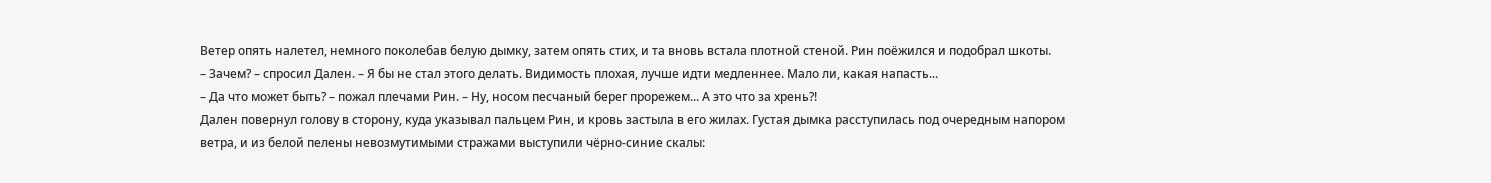Ветер опять налетел, немного поколебав белую дымку, затем опять стих, и та вновь встала плотной стеной. Рин поёжился и подобрал шкоты.
– Зачем? – спросил Дален. – Я бы не стал этого делать. Видимость плохая, лучше идти медленнее. Мало ли, какая напасть...
– Да что может быть? – пожал плечами Рин. – Ну, носом песчаный берег прорежем... А это что за хрень?!
Дален повернул голову в сторону, куда указывал пальцем Рин, и кровь застыла в его жилах. Густая дымка расступилась под очередным напором ветра, и из белой пелены невозмутимыми стражами выступили чёрно-синие скалы: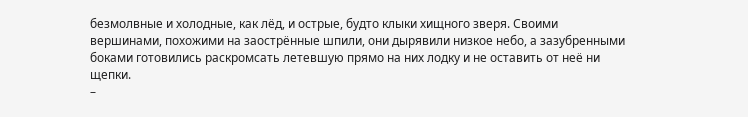безмолвные и холодные, как лёд, и острые, будто клыки хищного зверя. Своими вершинами, похожими на заострённые шпили, они дырявили низкое небо, а зазубренными боками готовились раскромсать летевшую прямо на них лодку и не оставить от неё ни щепки.
–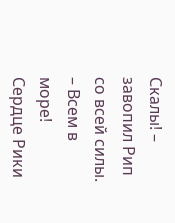Скалы! – завопил Рип со всей силы. – Всем в море!
Сердце Рики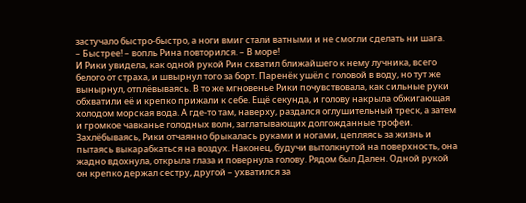застучало быстро-быстро, а ноги вмиг стали ватными и не смогли сделать ни шага.
– Быстрее! – вопль Рина повторился. – В море!
И Рики увидела, как одной рукой Рин схватил ближайшего к нему лучника, всего белого от страха, и швырнул того за борт. Паренёк ушёл с головой в воду, но тут же вынырнул, отплёвываясь. В то же мгновенье Рики почувствовала, как сильные руки обхватили её и крепко прижали к себе. Ещё секунда, и голову накрыла обжигающая холодом морская вода. А где-то там, наверху, раздался оглушительный треск, а затем и громкое чавканье голодных волн, заглатывающих долгожданные трофеи.
Захлёбываясь, Рики отчаянно брыкалась руками и ногами, цепляясь за жизнь и пытаясь выкарабкаться на воздух. Наконец, будучи вытолкнутой на поверхность, она жадно вдохнула, открыла глаза и повернула голову. Рядом был Дален. Одной рукой он крепко держал сестру, другой – ухватился за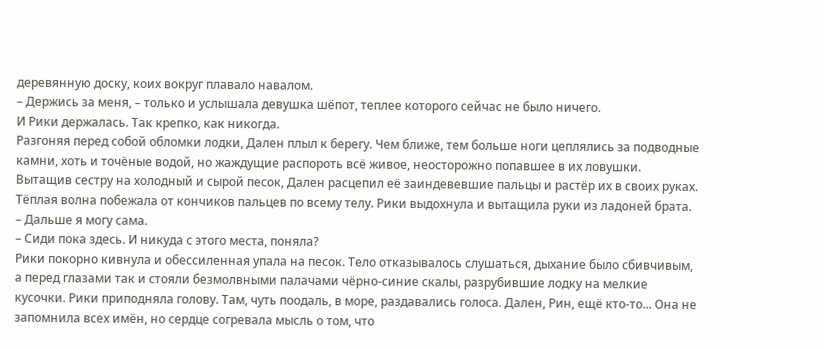деревянную доску, коих вокруг плавало навалом.
– Держись за меня, – только и услышала девушка шёпот, теплее которого сейчас не было ничего.
И Рики держалась. Так крепко, как никогда.
Разгоняя перед собой обломки лодки, Дален плыл к берегу. Чем ближе, тем больше ноги цеплялись за подводные камни, хоть и точёные водой, но жаждущие распороть всё живое, неосторожно попавшее в их ловушки.
Вытащив сестру на холодный и сырой песок, Дален расцепил её заиндевевшие пальцы и растёр их в своих руках. Тёплая волна побежала от кончиков пальцев по всему телу. Рики выдохнула и вытащила руки из ладоней брата.
– Дальше я могу сама.
– Сиди пока здесь. И никуда с этого места, поняла?
Рики покорно кивнула и обессиленная упала на песок. Тело отказывалось слушаться, дыхание было сбивчивым, а перед глазами так и стояли безмолвными палачами чёрно-синие скалы, разрубившие лодку на мелкие кусочки. Рики приподняла голову. Там, чуть поодаль, в море, раздавались голоса. Дален, Рин, ещё кто-то... Она не запомнила всех имён, но сердце согревала мысль о том, что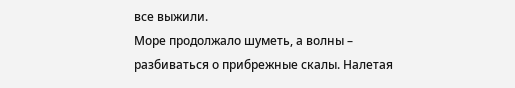все выжили.
Море продолжало шуметь, а волны – разбиваться о прибрежные скалы. Налетая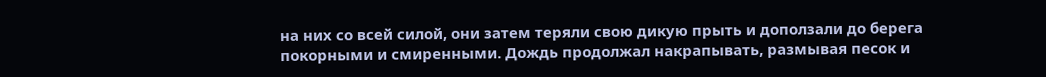на них со всей силой, они затем теряли свою дикую прыть и доползали до берега покорными и смиренными. Дождь продолжал накрапывать, размывая песок и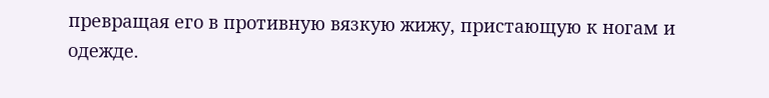превращая его в противную вязкую жижу, пристающую к ногам и одежде.